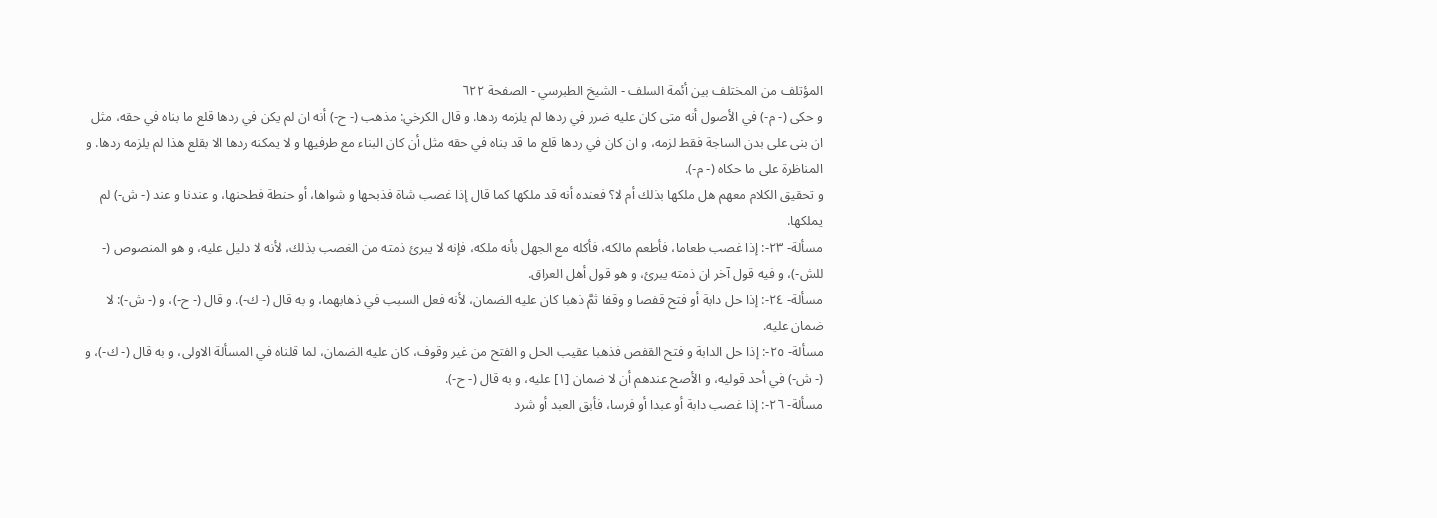المؤتلف من المختلف بين أئمة السلف - الشيخ الطبرسي - الصفحة ٦٢٢
و حكى (- م-) في الأصول أنه متى كان عليه ضرر في ردها لم يلزمه ردها. و قال الكرخي: مذهب (- ح-) أنه ان لم يكن في ردها قلع ما بناه في حقه، مثل ان بنى على بدن الساجة فقط لزمه، و ان كان في ردها قلع ما قد بناه في حقه مثل أن كان البناء مع طرفيها و لا يمكنه ردها الا بقلع هذا لم يلزمه ردها. و المناظرة على ما حكاه (- م-).
و تحقيق الكلام معهم هل ملكها بذلك أم لا؟ فعنده أنه قد ملكها كما قال إذا غصب شاة فذبحها و شواها، أو حنطة فطحنها، و عندنا و عند (- ش-) لم يملكها.
مسألة- ٢٣-: إذا غصب طعاما، فأطعم مالكه، فأكله مع الجهل بأنه ملكه، فإنه لا يبرئ ذمته من الغصب بذلك، لأنه لا دليل عليه، و هو المنصوص (- للش-)، و فيه قول آخر ان ذمته يبرئ، و هو قول أهل العراق.
مسألة- ٢٤-: إذا حل دابة أو فتح قفصا و وقفا ثمَّ ذهبا كان عليه الضمان، لأنه فعل السبب في ذهابهما، و به قال (- ك-). و قال (- ح-)، و (- ش-): لا ضمان عليه.
مسألة- ٢٥-: إذا حل الدابة و فتح القفص فذهبا عقيب الحل و الفتح من غير وقوف، كان عليه الضمان، لما قلناه في المسألة الاولى، و به قال (- ك-)، و (- ش-) في أحد قوليه، و الأصح عندهم أن لا ضمان [١] عليه، و به قال (- ح-).
مسألة- ٢٦-: إذا غصب دابة أو عبدا أو فرسا، فأبق العبد أو شرد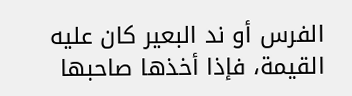الفرس أو ند البعير كان عليه القيمة، فإذا أخذها صاحبها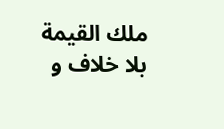ملك القيمة بلا خلاف و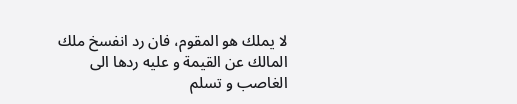لا يملك هو المقوم، فان رد انفسخ ملك المالك عن القيمة و عليه ردها الى الغاصب و تسلم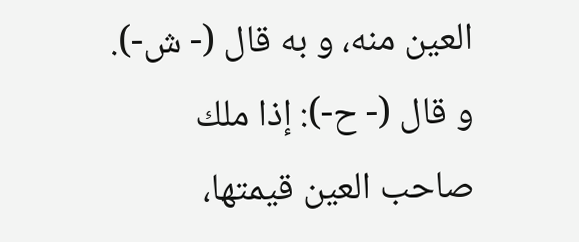العين منه، و به قال (- ش-).
و قال (- ح-): إذا ملك صاحب العين قيمتها،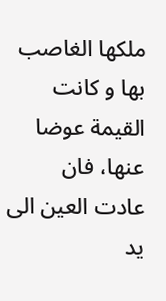ملكها الغاصب بها و كانت القيمة عوضا عنها، فان عادت العين الى يد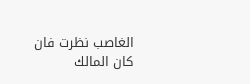الغاصب نظرت فان كان المالك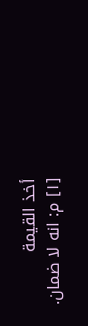أخذ القيمة
[١] م: انه لا ضمان.